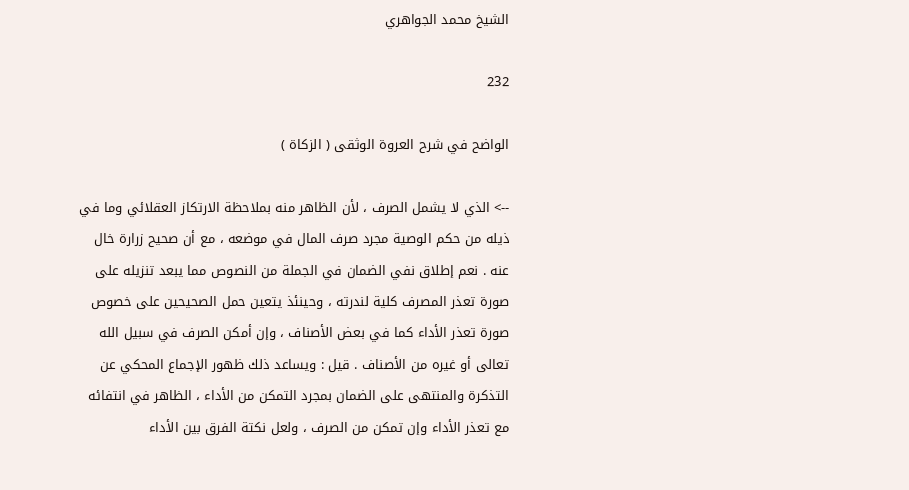الشيخ محمد الجواهري

232

الواضح في شرح العروة الوثقى ( الزكاة )

--> الذي لا يشمل الصرف ، لأن الظاهر منه بملاحظة الارتكاز العقلائي وما في ذيله من حكم الوصية مجرد صرف المال في موضعه ، مع أن صحيح زرارة خال عنه . نعم إطلاق نفي الضمان في الجملة من النصوص مما يبعد تنزيله على صورة تعذر المصرف كلية لندرته ، وحينئذ يتعين حمل الصحيحين على خصوص صورة تعذر الأداء كما في بعض الأصناف ، وإن أمكن الصرف في سبيل الله تعالى أو غيره من الأصناف . قيل : ويساعد ذلك ظهور الإجماع المحكي عن التذكرة والمنتهى على الضمان بمجرد التمكن من الأداء ، الظاهر في انتفائه مع تعذر الأداء وإن تمكن من الصرف ، ولعل نكتة الفرق بين الأداء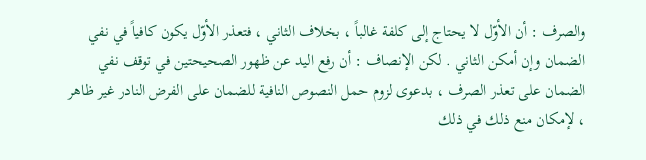والصرف : أن الأوّل لا يحتاج إلى كلفة غالباً ، بخلاف الثاني ، فتعذر الأوّل يكون كافياً في نفي الضمان وإن أمكن الثاني . لكن الإنصاف : أن رفع اليد عن ظهور الصحيحتين في توقف نفي الضمان على تعذر الصرف ، بدعوى لزوم حمل النصوص النافية للضمان على الفرض النادر غير ظاهر ، لإمكان منع ذلك في ذلك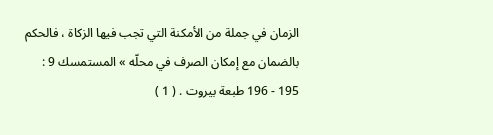الزمان في جملة من الأمكنة التي تجب فيها الزكاة ، فالحكم بالضمان مع إمكان الصرف في محلّه » المستمسك 9 : 195 - 196 طبعة بيروت . ( 1 )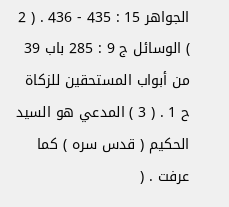الجواهر 15 : 435 - 436 . ( 2 ) الوسائل ج 9 : 285 باب 39 من أبواب المستحقين للزكاة ح 1 . ( 3 ) المدعي هو السيد الحكيم ( قدس سره ) كما عرفت . (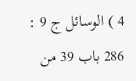4 ) الوسائل ج 9 : 286 باب 39 من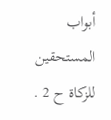أبواب المستحقين للزكاة ح 2 .